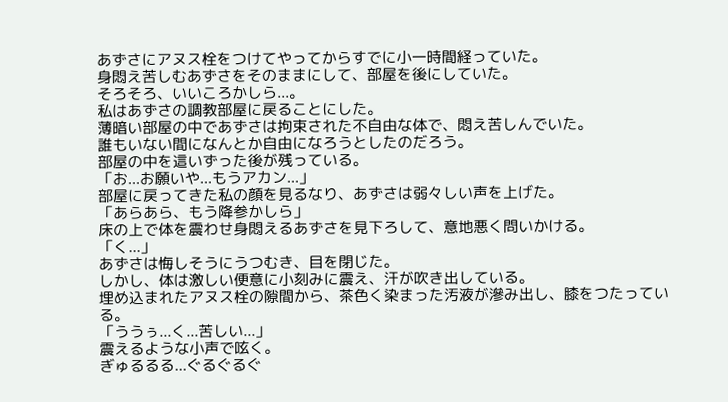あずさにアヌス栓をつけてやってからすでに小一時間経っていた。
身悶え苦しむあずさをそのままにして、部屋を後にしていた。
そろそろ、いいころかしら...。
私はあずさの調教部屋に戻ることにした。
薄暗い部屋の中であずさは拘束された不自由な体で、悶え苦しんでいた。
誰もいない間になんとか自由になろうとしたのだろう。
部屋の中を這いずった後が残っている。
「お...お願いや...もうアカン...」
部屋に戻ってきた私の顔を見るなり、あずさは弱々しい声を上げた。
「あらあら、もう降参かしら」
床の上で体を震わせ身悶えるあずさを見下ろして、意地悪く問いかける。
「く...」
あずさは悔しそうにうつむき、目を閉じた。
しかし、体は激しい便意に小刻みに震え、汗が吹き出している。
埋め込まれたアヌス栓の隙間から、茶色く染まった汚液が滲み出し、膝をつたっている。
「ううぅ...く...苦しい...」
震えるような小声で呟く。
ぎゅるるる...ぐるぐるぐ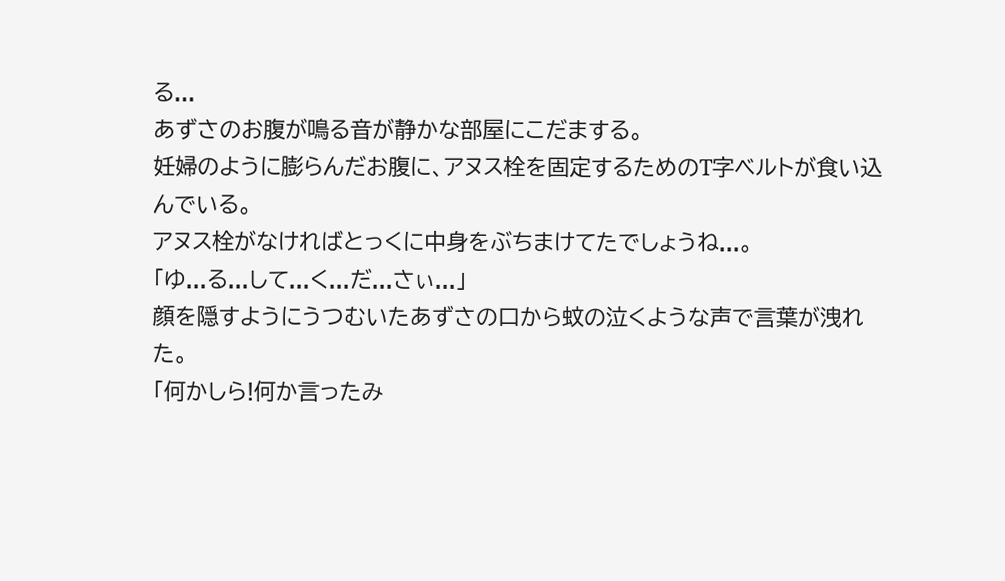る...
あずさのお腹が鳴る音が静かな部屋にこだまする。
妊婦のように膨らんだお腹に、アヌス栓を固定するためのT字ベルトが食い込んでいる。
アヌス栓がなければとっくに中身をぶちまけてたでしょうね...。
「ゆ...る...して...く...だ...さぃ...」
顔を隠すようにうつむいたあずさの口から蚊の泣くような声で言葉が洩れた。
「何かしら!何か言ったみ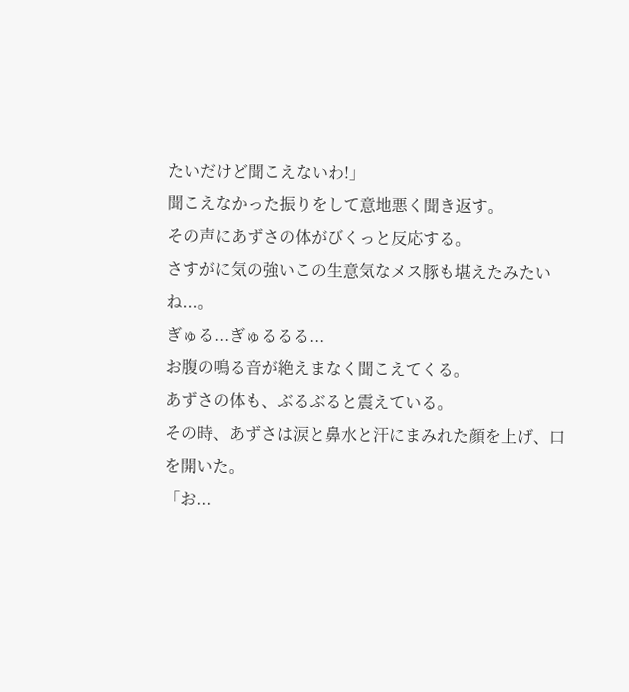たいだけど聞こえないわ!」
聞こえなかった振りをして意地悪く聞き返す。
その声にあずさの体がびくっと反応する。
さすがに気の強いこの生意気なメス豚も堪えたみたいね...。
ぎゅる...ぎゅるるる...
お腹の鳴る音が絶えまなく聞こえてくる。
あずさの体も、ぶるぶると震えている。
その時、あずさは涙と鼻水と汗にまみれた顔を上げ、口を開いた。
「お...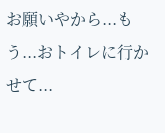お願いやから...もう...おトイレに行かせて...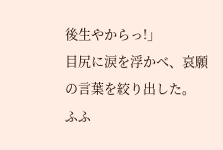後生やからっ!」
目尻に涙を浮かべ、哀願の言葉を絞り出した。
ふふ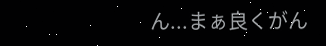ん...まぁ良くがん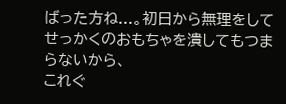ばった方ね...。初日から無理をしてせっかくのおもちゃを潰してもつまらないから、
これぐ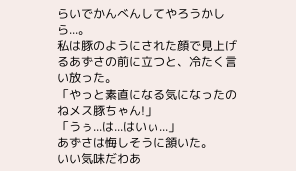らいでかんべんしてやろうかしら...。
私は豚のようにされた顔で見上げるあずさの前に立つと、冷たく言い放った。
「やっと素直になる気になったのねメス豚ちゃん!」
「うぅ...は...はいぃ...」
あずさは悔しそうに頷いた。
いい気味だわあ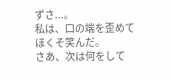ずさ...。
私は、口の端を歪めてほくそ笑んだ。
さあ、次は何をして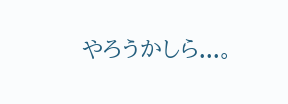やろうかしら...。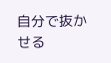自分で抜かせる